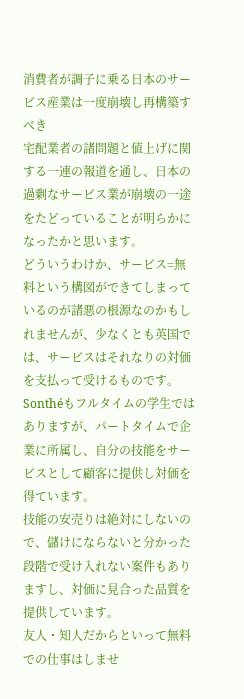消費者が調子に乗る日本のサービス産業は一度崩壊し再構築すべき
宅配業者の諸問題と値上げに関する一連の報道を通し、日本の過剰なサービス業が崩壊の一途をたどっていることが明らかになったかと思います。
どういうわけか、サービス=無料という構図ができてしまっているのが諸悪の根源なのかもしれませんが、少なくとも英国では、サービスはそれなりの対価を支払って受けるものです。
Sonthéもフルタイムの学生ではありますが、パートタイムで企業に所属し、自分の技能をサービスとして顧客に提供し対価を得ています。
技能の安売りは絶対にしないので、儲けにならないと分かった段階で受け入れない案件もありますし、対価に見合った品質を提供しています。
友人・知人だからといって無料での仕事はしませ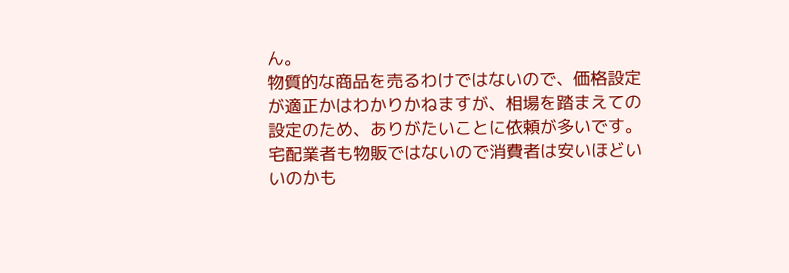ん。
物質的な商品を売るわけではないので、価格設定が適正かはわかりかねますが、相場を踏まえての設定のため、ありがたいことに依頼が多いです。
宅配業者も物販ではないので消費者は安いほどいいのかも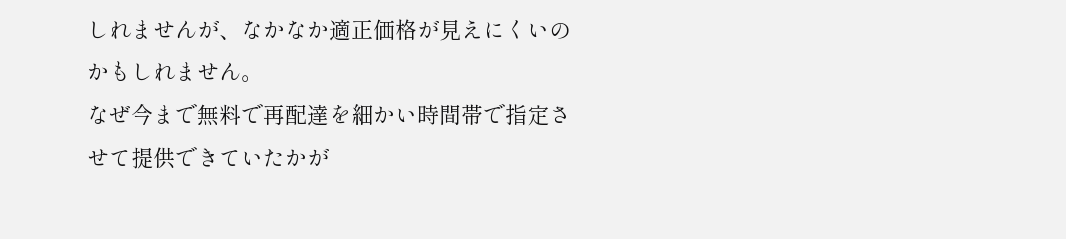しれませんが、なかなか適正価格が見えにくいのかもしれません。
なぜ今まで無料で再配達を細かい時間帯で指定させて提供できていたかが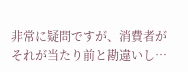非常に疑問ですが、消費者がそれが当たり前と勘違いし…